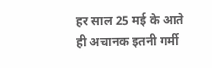हर साल 25 मई के आते ही अचानक इतनी गर्मी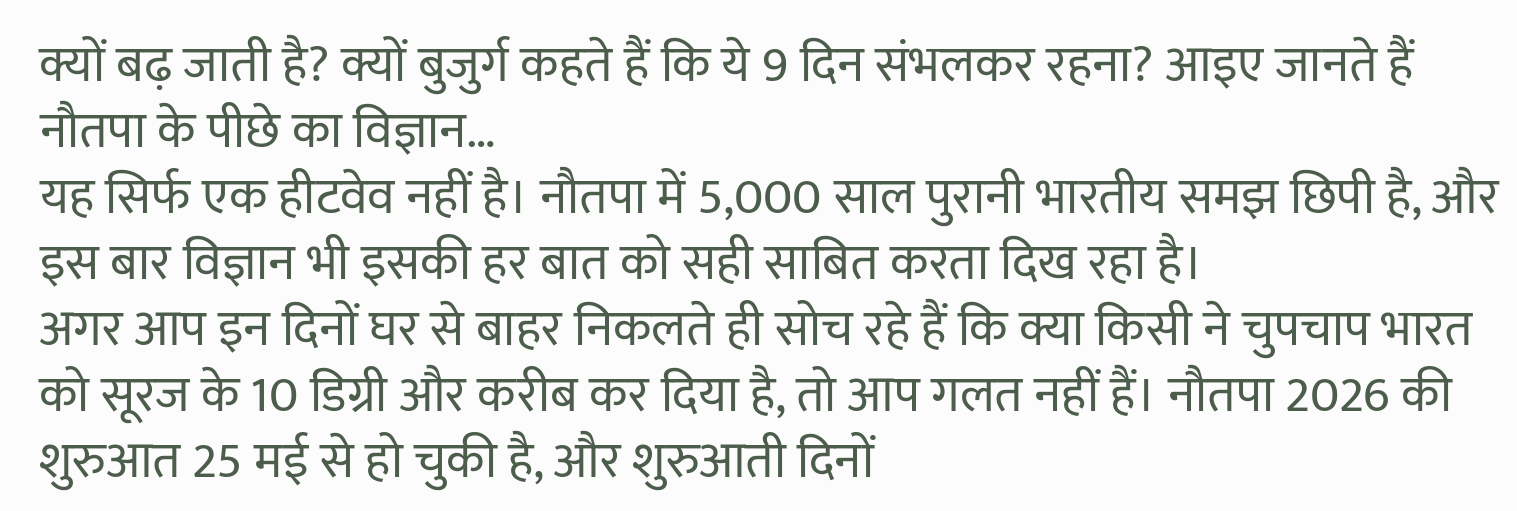क्यों बढ़ जाती है? क्यों बुजुर्ग कहते हैं कि ये 9 दिन संभलकर रहना? आइए जानते हैं नौतपा के पीछे का विज्ञान…
यह सिर्फ एक हीटवेव नहीं है। नौतपा में 5,000 साल पुरानी भारतीय समझ छिपी है, और इस बार विज्ञान भी इसकी हर बात को सही साबित करता दिख रहा है।
अगर आप इन दिनों घर से बाहर निकलते ही सोच रहे हैं कि क्या किसी ने चुपचाप भारत को सूरज के 10 डिग्री और करीब कर दिया है, तो आप गलत नहीं हैं। नौतपा 2026 की शुरुआत 25 मई से हो चुकी है, और शुरुआती दिनों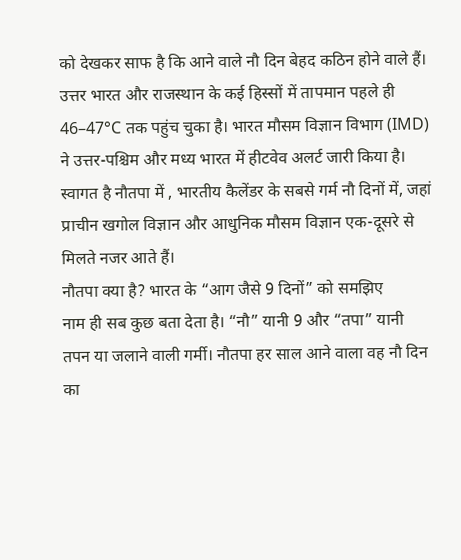को देखकर साफ है कि आने वाले नौ दिन बेहद कठिन होने वाले हैं।
उत्तर भारत और राजस्थान के कई हिस्सों में तापमान पहले ही 46–47°C तक पहुंच चुका है। भारत मौसम विज्ञान विभाग (IMD) ने उत्तर-पश्चिम और मध्य भारत में हीटवेव अलर्ट जारी किया है। स्वागत है नौतपा में , भारतीय कैलेंडर के सबसे गर्म नौ दिनों में, जहां प्राचीन खगोल विज्ञान और आधुनिक मौसम विज्ञान एक-दूसरे से मिलते नजर आते हैं।
नौतपा क्या है? भारत के “आग जैसे 9 दिनों” को समझिए
नाम ही सब कुछ बता देता है। “नौ” यानी 9 और “तपा” यानी तपन या जलाने वाली गर्मी। नौतपा हर साल आने वाला वह नौ दिन का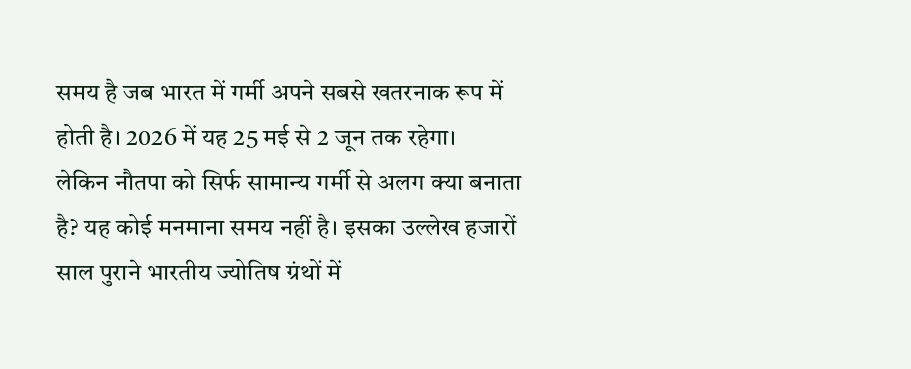समय है जब भारत में गर्मी अपने सबसे खतरनाक रूप में होती है। 2026 में यह 25 मई से 2 जून तक रहेगा।
लेकिन नौतपा को सिर्फ सामान्य गर्मी से अलग क्या बनाता है? यह कोई मनमाना समय नहीं है। इसका उल्लेख हजारों साल पुराने भारतीय ज्योतिष ग्रंथों में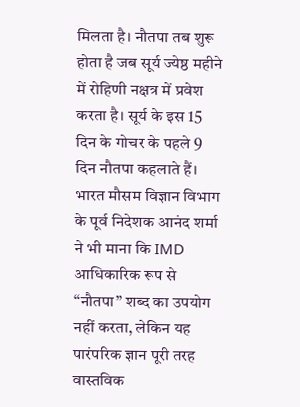मिलता है। नौतपा तब शुरू होता है जब सूर्य ज्येष्ठ महीने में रोहिणी नक्षत्र में प्रवेश करता है। सूर्य के इस 15 दिन के गोचर के पहले 9 दिन नौतपा कहलाते हैं।
भारत मौसम विज्ञान विभाग के पूर्व निदेशक आनंद शर्मा ने भी माना कि IMD आधिकारिक रूप से “नौतपा” शब्द का उपयोग नहीं करता, लेकिन यह पारंपरिक ज्ञान पूरी तरह वास्तविक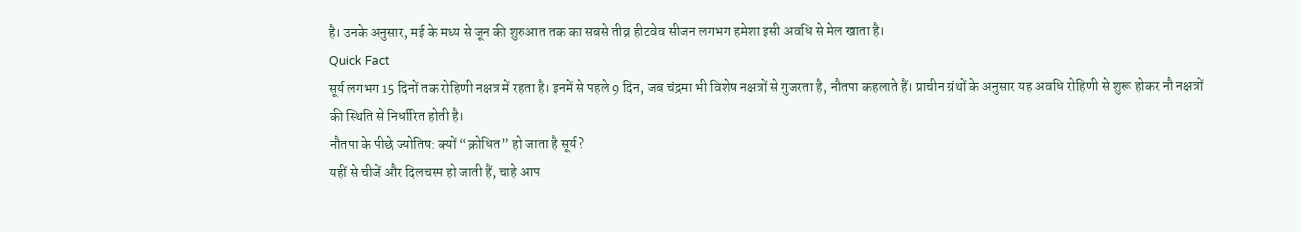है। उनके अनुसार, मई के मध्य से जून की शुरुआत तक का सबसे तीव्र हीटवेव सीजन लगभग हमेशा इसी अवधि से मेल खाता है।
Quick Fact
सूर्य लगभग 15 दिनों तक रोहिणी नक्षत्र में रहता है। इनमें से पहले 9 दिन, जब चंद्रमा भी विशेष नक्षत्रों से गुजरता है, नौतपा कहलाते हैं। प्राचीन ग्रंथों के अनुसार यह अवधि रोहिणी से शुरू होकर नौ नक्षत्रों की स्थिति से निर्धारित होती है।
नौतपा के पीछे ज्योतिष: क्यों “क्रोधित” हो जाता है सूर्य?
यहीं से चीजें और दिलचस्प हो जाती हैं, चाहे आप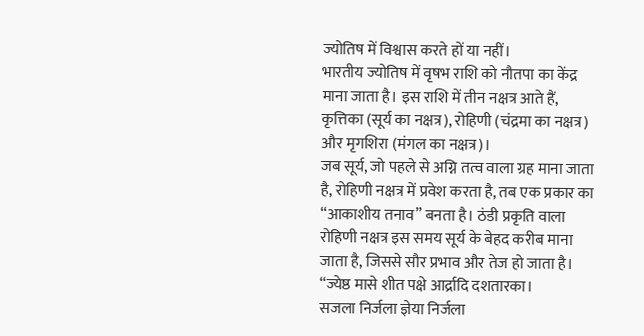ज्योतिष में विश्वास करते हों या नहीं।
भारतीय ज्योतिष में वृषभ राशि को नौतपा का केंद्र माना जाता है। इस राशि में तीन नक्षत्र आते हैं, कृत्तिका (सूर्य का नक्षत्र), रोहिणी (चंद्रमा का नक्षत्र) और मृगशिरा (मंगल का नक्षत्र)।
जब सूर्य, जो पहले से अग्नि तत्व वाला ग्रह माना जाता है, रोहिणी नक्षत्र में प्रवेश करता है, तब एक प्रकार का “आकाशीय तनाव” बनता है। ठंडी प्रकृति वाला रोहिणी नक्षत्र इस समय सूर्य के बेहद करीब माना जाता है, जिससे सौर प्रभाव और तेज हो जाता है।
“ज्येष्ठ मासे शीत पक्षे आर्द्रादि दशतारका।
सजला निर्जला ज्ञेया निर्जला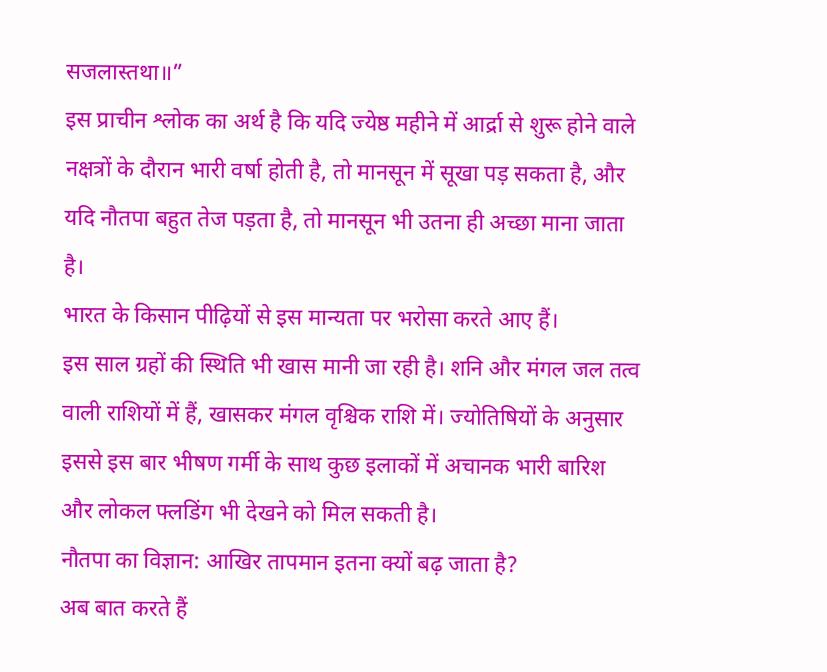सजलास्तथा॥”
इस प्राचीन श्लोक का अर्थ है कि यदि ज्येष्ठ महीने में आर्द्रा से शुरू होने वाले नक्षत्रों के दौरान भारी वर्षा होती है, तो मानसून में सूखा पड़ सकता है, और यदि नौतपा बहुत तेज पड़ता है, तो मानसून भी उतना ही अच्छा माना जाता है।
भारत के किसान पीढ़ियों से इस मान्यता पर भरोसा करते आए हैं।
इस साल ग्रहों की स्थिति भी खास मानी जा रही है। शनि और मंगल जल तत्व वाली राशियों में हैं, खासकर मंगल वृश्चिक राशि में। ज्योतिषियों के अनुसार इससे इस बार भीषण गर्मी के साथ कुछ इलाकों में अचानक भारी बारिश और लोकल फ्लडिंग भी देखने को मिल सकती है।
नौतपा का विज्ञान: आखिर तापमान इतना क्यों बढ़ जाता है?
अब बात करते हैं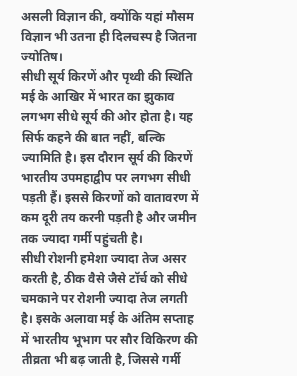असली विज्ञान की, क्योंकि यहां मौसम विज्ञान भी उतना ही दिलचस्प है जितना ज्योतिष।
सीधी सूर्य किरणें और पृथ्वी की स्थिति
मई के आखिर में भारत का झुकाव लगभग सीधे सूर्य की ओर होता है। यह सिर्फ कहने की बात नहीं, बल्कि ज्यामिति है। इस दौरान सूर्य की किरणें भारतीय उपमहाद्वीप पर लगभग सीधी पड़ती हैं। इससे किरणों को वातावरण में कम दूरी तय करनी पड़ती है और जमीन तक ज्यादा गर्मी पहुंचती है।
सीधी रोशनी हमेशा ज्यादा तेज असर करती है, ठीक वैसे जैसे टॉर्च को सीधे चमकाने पर रोशनी ज्यादा तेज लगती है। इसके अलावा मई के अंतिम सप्ताह में भारतीय भूभाग पर सौर विकिरण की तीव्रता भी बढ़ जाती है, जिससे गर्मी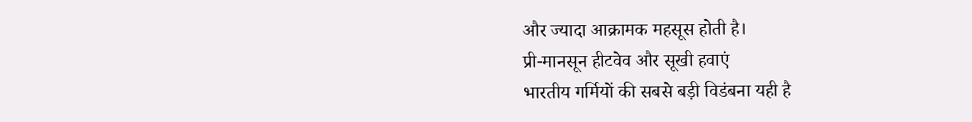और ज्यादा आक्रामक महसूस होती है।
प्री-मानसून हीटवेव और सूखी हवाएं
भारतीय गर्मियों की सबसे बड़ी विडंबना यही है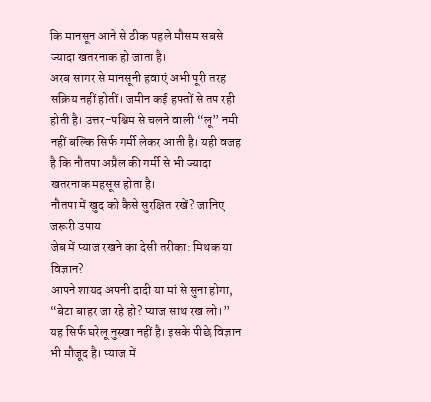कि मानसून आने से ठीक पहले मौसम सबसे ज्यादा खतरनाक हो जाता है।
अरब सागर से मानसूनी हवाएं अभी पूरी तरह सक्रिय नहीं होतीं। जमीन कई हफ्तों से तप रही होती है। उत्तर-पश्चिम से चलने वाली “लू” नमी नहीं बल्कि सिर्फ गर्मी लेकर आती है। यही वजह है कि नौतपा अप्रैल की गर्मी से भी ज्यादा खतरनाक महसूस होता है।
नौतपा में खुद को कैसे सुरक्षित रखें? जानिए जरूरी उपाय
जेब में प्याज रखने का देसी तरीका: मिथक या विज्ञान?
आपने शायद अपनी दादी या मां से सुना होगा, “बेटा बाहर जा रहे हो? प्याज साथ रख लो।”
यह सिर्फ घरेलू नुस्खा नहीं है। इसके पीछे विज्ञान भी मौजूद है। प्याज में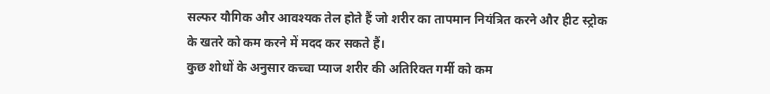सल्फर यौगिक और आवश्यक तेल होते हैं जो शरीर का तापमान नियंत्रित करने और हीट स्ट्रोक के खतरे को कम करने में मदद कर सकते हैं।
कुछ शोधों के अनुसार कच्चा प्याज शरीर की अतिरिक्त गर्मी को कम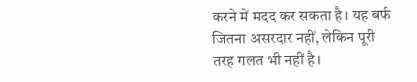करने में मदद कर सकता है। यह बर्फ जितना असरदार नहीं, लेकिन पूरी तरह गलत भी नहीं है।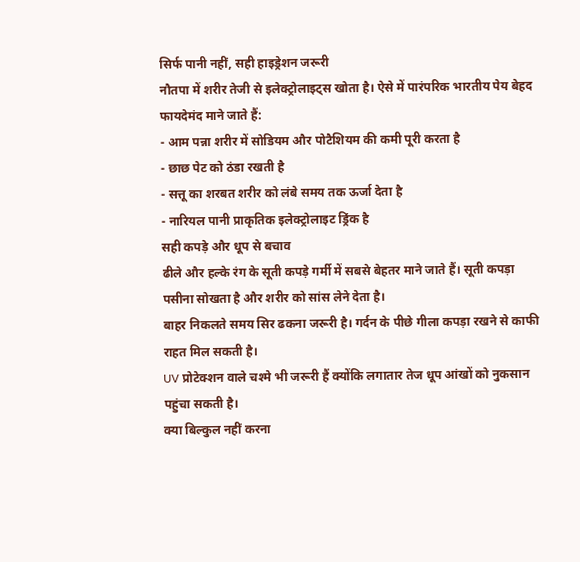सिर्फ पानी नहीं, सही हाइड्रेशन जरूरी
नौतपा में शरीर तेजी से इलेक्ट्रोलाइट्स खोता है। ऐसे में पारंपरिक भारतीय पेय बेहद फायदेमंद माने जाते हैं:
- आम पन्ना शरीर में सोडियम और पोटैशियम की कमी पूरी करता है
- छाछ पेट को ठंडा रखती है
- सत्तू का शरबत शरीर को लंबे समय तक ऊर्जा देता है
- नारियल पानी प्राकृतिक इलेक्ट्रोलाइट ड्रिंक है
सही कपड़े और धूप से बचाव
ढीले और हल्के रंग के सूती कपड़े गर्मी में सबसे बेहतर माने जाते हैं। सूती कपड़ा पसीना सोखता है और शरीर को सांस लेने देता है।
बाहर निकलते समय सिर ढकना जरूरी है। गर्दन के पीछे गीला कपड़ा रखने से काफी राहत मिल सकती है।
UV प्रोटेक्शन वाले चश्मे भी जरूरी हैं क्योंकि लगातार तेज धूप आंखों को नुकसान पहुंचा सकती है।
क्या बिल्कुल नहीं करना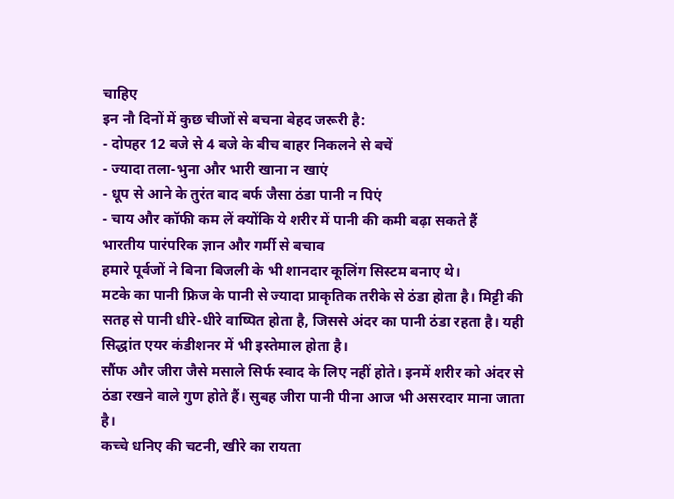चाहिए
इन नौ दिनों में कुछ चीजों से बचना बेहद जरूरी है:
- दोपहर 12 बजे से 4 बजे के बीच बाहर निकलने से बचें
- ज्यादा तला-भुना और भारी खाना न खाएं
- धूप से आने के तुरंत बाद बर्फ जैसा ठंडा पानी न पिएं
- चाय और कॉफी कम लें क्योंकि ये शरीर में पानी की कमी बढ़ा सकते हैं
भारतीय पारंपरिक ज्ञान और गर्मी से बचाव
हमारे पूर्वजों ने बिना बिजली के भी शानदार कूलिंग सिस्टम बनाए थे।
मटके का पानी फ्रिज के पानी से ज्यादा प्राकृतिक तरीके से ठंडा होता है। मिट्टी की सतह से पानी धीरे-धीरे वाष्पित होता है, जिससे अंदर का पानी ठंडा रहता है। यही सिद्धांत एयर कंडीशनर में भी इस्तेमाल होता है।
सौंफ और जीरा जैसे मसाले सिर्फ स्वाद के लिए नहीं होते। इनमें शरीर को अंदर से ठंडा रखने वाले गुण होते हैं। सुबह जीरा पानी पीना आज भी असरदार माना जाता है।
कच्चे धनिए की चटनी, खीरे का रायता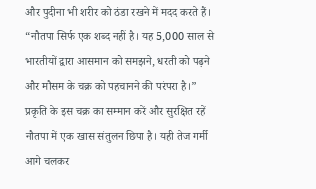और पुदीना भी शरीर को ठंडा रखने में मदद करते हैं।
“नौतपा सिर्फ एक शब्द नहीं है। यह 5,000 साल से भारतीयों द्वारा आसमान को समझने, धरती को पढ़ने और मौसम के चक्र को पहचानने की परंपरा है।”
प्रकृति के इस चक्र का सम्मान करें और सुरक्षित रहें
नौतपा में एक खास संतुलन छिपा है। यही तेज गर्मी आगे चलकर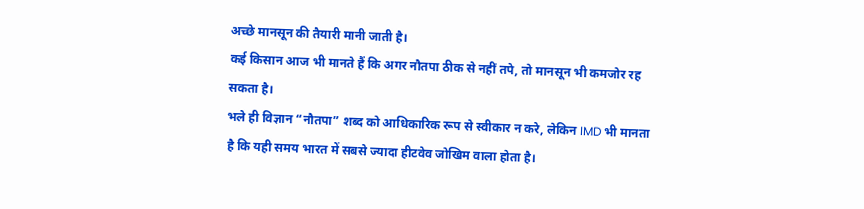अच्छे मानसून की तैयारी मानी जाती है।
कई किसान आज भी मानते हैं कि अगर नौतपा ठीक से नहीं तपे, तो मानसून भी कमजोर रह सकता है।
भले ही विज्ञान “नौतपा” शब्द को आधिकारिक रूप से स्वीकार न करे, लेकिन IMD भी मानता है कि यही समय भारत में सबसे ज्यादा हीटवेव जोखिम वाला होता है।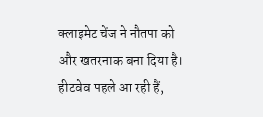क्लाइमेट चेंज ने नौतपा को और खतरनाक बना दिया है। हीटवेव पहले आ रही हैं,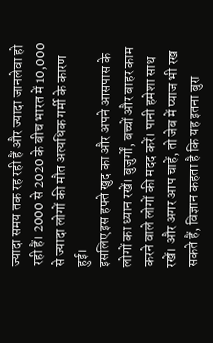ज्यादा समय तक रह रही हैं और ज्यादा जानलेवा हो रही हैं। 2000 से 2020 के बीच भारत में 10,000 से ज्यादा लोगों की मौत अत्यधिक गर्मी के कारण हुई।
इसलिए इस हफ्ते खुद का और अपने आसपास के लोगों का ध्यान रखें। बुजुर्गों, बच्चों और बाहर काम करने वाले लोगों की मदद करें। पानी हमेशा साथ रखें। और अगर आप चाहें, तो जेब में प्याज भी रख सकते हैं, विज्ञान कहता है कि यह इतना बुरा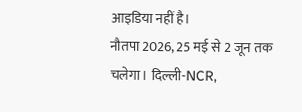आइडिया नहीं है।
नौतपा 2026, 25 मई से 2 जून तक चलेगा। दिल्ली-NCR,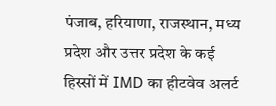पंजाब, हरियाणा, राजस्थान, मध्य प्रदेश और उत्तर प्रदेश के कई हिस्सों में IMD का हीटवेव अलर्ट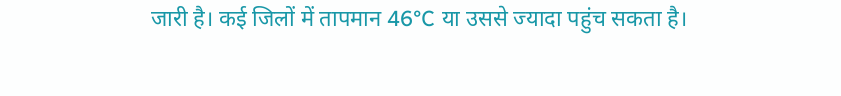जारी है। कई जिलों में तापमान 46°C या उससे ज्यादा पहुंच सकता है।